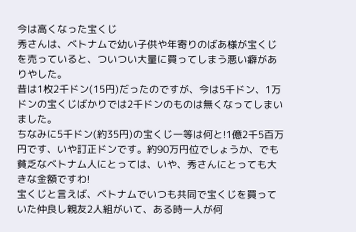今は高くなった宝くじ
秀さんは、ベトナムで幼い子供や年寄りのばあ様が宝くじを売っていると、ついつい大量に買ってしまう悪い癖がありやした。
昔は1枚2千ドン(15円)だったのですが、今は5千ドン、1万ドンの宝くじばかりでは2千ドンのものは無くなってしまいました。
ちなみに5千ドン(約35円)の宝くじ一等は何と!1億2千5百万円です、いや訂正ドンです。約90万円位でしょうか、でも貧乏なベトナム人にとっては、いや、秀さんにとっても大きな金額ですわ!
宝くじと言えば、ベトナムでいつも共同で宝くじを買っていた仲良し親友2人組がいて、ある時一人が何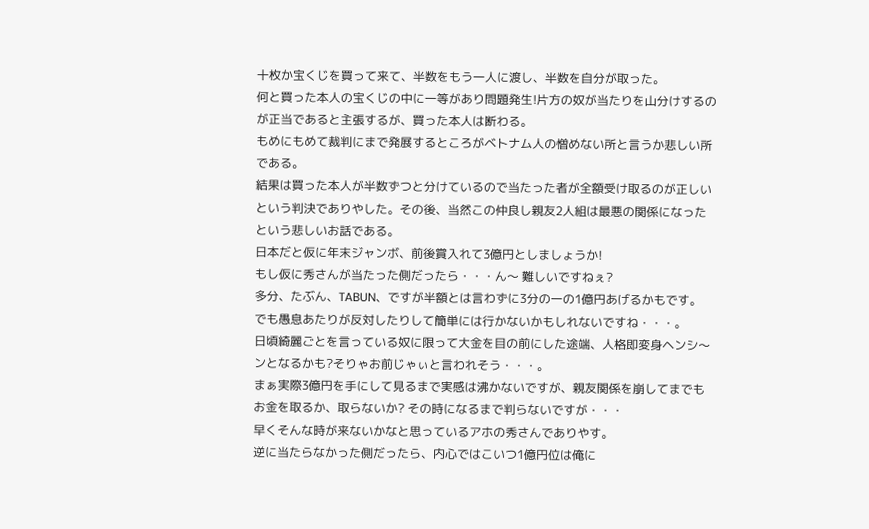十枚か宝くじを買って来て、半数をもう一人に渡し、半数を自分が取った。
何と買った本人の宝くじの中に一等があり問題発生!片方の奴が当たりを山分けするのが正当であると主張するが、買った本人は断わる。
もめにもめて裁判にまで発展するところがベトナム人の憎めない所と言うか悲しい所である。
結果は買った本人が半数ずつと分けているので当たった者が全額受け取るのが正しいという判決でありやした。その後、当然この仲良し親友2人組は最悪の関係になったという悲しいお話である。
日本だと仮に年末ジャンボ、前後賞入れて3億円としましょうか!
もし仮に秀さんが当たった側だったら・・・ん〜 難しいですねぇ?
多分、たぶん、TABUN、ですが半額とは言わずに3分の一の1億円あげるかもです。
でも愚息あたりが反対したりして簡単には行かないかもしれないですね・・・。
日頃綺麗ごとを言っている奴に限って大金を目の前にした途端、人格即変身ヘンシ〜ンとなるかも?そりゃお前じゃぃと言われそう・・・。
まぁ実際3億円を手にして見るまで実感は沸かないですが、親友関係を崩してまでもお金を取るか、取らないか? その時になるまで判らないですが・・・
早くそんな時が来ないかなと思っているアホの秀さんでありやす。
逆に当たらなかった側だったら、内心ではこいつ1億円位は俺に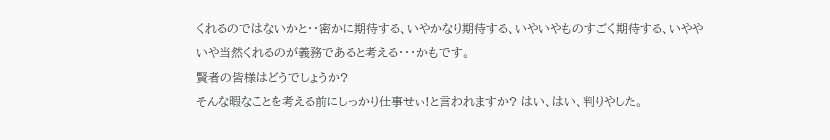くれるのではないかと・・密かに期待する、いやかなり期待する、いやいやものすごく期待する、いややいや当然くれるのが義務であると考える・・・かもです。
賢者の皆様はどうでしょうか?
そんな暇なことを考える前にしっかり仕事せぃ!と言われますか? はい、はい、判りやした。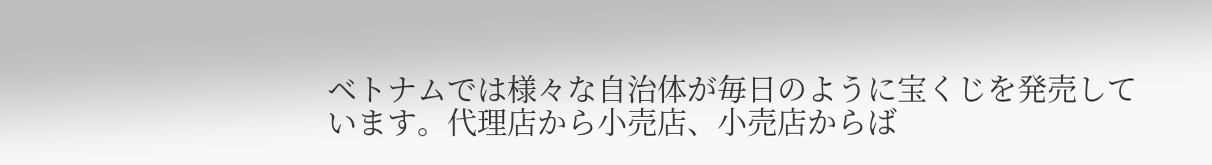ベトナムでは様々な自治体が毎日のように宝くじを発売しています。代理店から小売店、小売店からば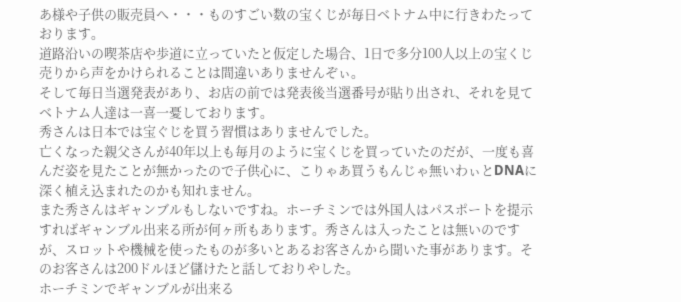あ様や子供の販売員へ・・・ものすごい数の宝くじが毎日ベトナム中に行きわたっております。
道路沿いの喫茶店や歩道に立っていたと仮定した場合、1日で多分100人以上の宝くじ売りから声をかけられることは間違いありませんぞぃ。
そして毎日当選発表があり、お店の前では発表後当選番号が貼り出され、それを見てベトナム人達は一喜一憂しております。
秀さんは日本では宝ぐじを買う習慣はありませんでした。
亡くなった親父さんが40年以上も毎月のように宝くじを買っていたのだが、一度も喜んだ姿を見たことが無かったので子供心に、こりゃあ買うもんじゃ無いわぃとDNAに深く植え込まれたのかも知れません。
また秀さんはギャンブルもしないですね。ホーチミンでは外国人はパスポートを提示すればギャンブル出来る所が何ヶ所もあります。秀さんは入ったことは無いのですが、スロットや機械を使ったものが多いとあるお客さんから聞いた事があります。そのお客さんは200ドルほど儲けたと話しておりやした。
ホーチミンでギャンブルが出来る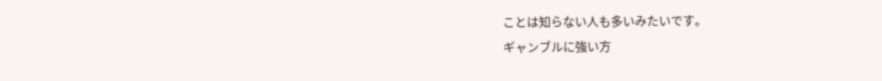ことは知らない人も多いみたいです。
ギャンブルに強い方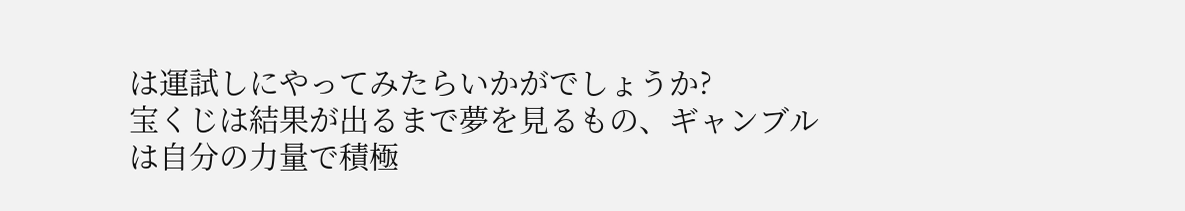は運試しにやってみたらいかがでしょうか?
宝くじは結果が出るまで夢を見るもの、ギャンブルは自分の力量で積極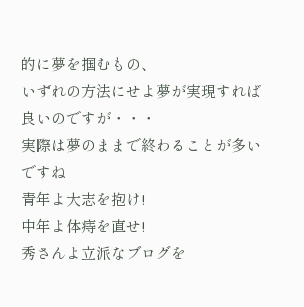的に夢を掴むもの、
いずれの方法にせよ夢が実現すれば良いのですが・・・
実際は夢のままで終わることが多いですね
青年よ大志を抱け!
中年よ体痔を直せ!
秀さんよ立派なブログを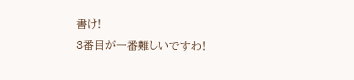書け!
3番目が一番難しいですわ!